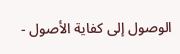الوصول إلى كفاية الأصول -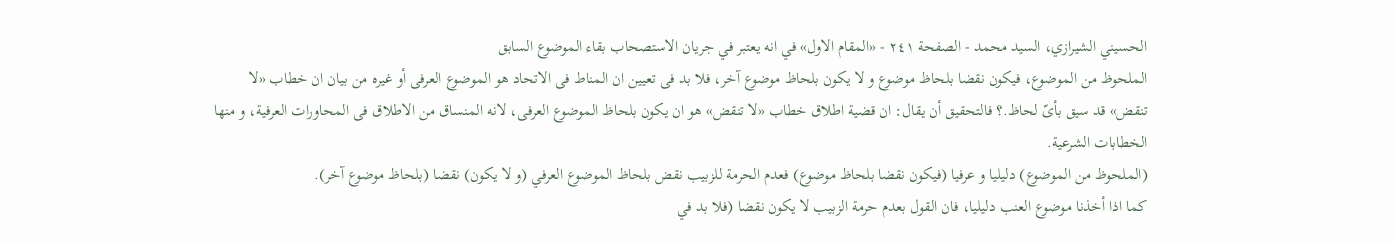الحسيني الشيرازي، السيد محمد - الصفحة ٢٤١ - «المقام الاول» في انه يعتبر في جريان الاستصحاب بقاء الموضوع السابق
الملحوظ من الموضوع، فيكون نقضا بلحاظ موضوع و لا يكون بلحاظ موضوع آخر، فلا بد فى تعيين ان المناط فى الاتحاد هو الموضوع العرفى أو غيره من بيان ان خطاب «لا تنقض» قد سيق بأىّ لحاظ.؟ فالتحقيق أن يقال: ان قضية اطلاق خطاب «لا تنقض» هو ان يكون بلحاظ الموضوع العرفى، لانه المنساق من الاطلاق فى المحاورات العرفية، و منها الخطابات الشرعية.
(الملحوظ من الموضوع) دليليا و عرفيا (فيكون نقضا بلحاظ موضوع) فعدم الحرمة للزبيب نقض بلحاظ الموضوع العرفي (و لا يكون) نقضا (بلحاظ موضوع آخر).
كما اذا أخذنا موضوع العنب دليليا، فان القول بعدم حرمة الزبيب لا يكون نقضا (فلا بد في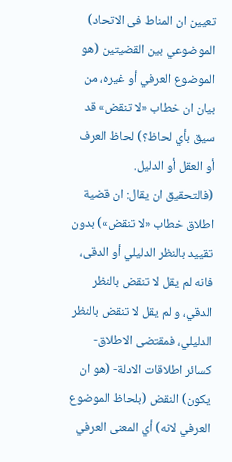تعيين ان المناط فى الاتحاد) الموضوعي بين القضيتين (هو الموضوع العرفي أو غيره، من بيان ان خطاب «لا تنقض» قد سيق بأي لحاظ؟) لحاظ العرف أو العقل أو الدليل.
(فالتحقيق ان يقال: ان قضية اطلاق خطاب «لا تنقض») بدون تقييد بالنظر الدليلي أو الدقى، فانه لم يقل لا تنقض بالنظر الدقي، و لم يقل لا تنقض بالنظر الدليلي، فمقتضى الاطلاق- كسائر اطلاقات الادلة- (هو ان يكون) النقض (بلحاظ الموضوع العرفي لانه) أي المعنى العرفي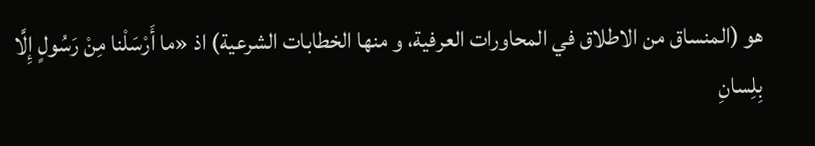هو (المنساق من الاطلاق في المحاورات العرفية، و منها الخطابات الشرعية) اذ «ما أَرْسَلْنا مِنْ رَسُولٍ إِلَّا بِلِسانِ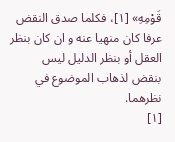قَوْمِهِ» [١]، فكلما صدق النقض عرفا كان منهيا عنه و ان كان بنظر العقل أو بنظر الدليل ليس بنقض لذهاب الموضوع في نظرهما.
[١]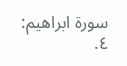سورة ابراهيم: ٤.